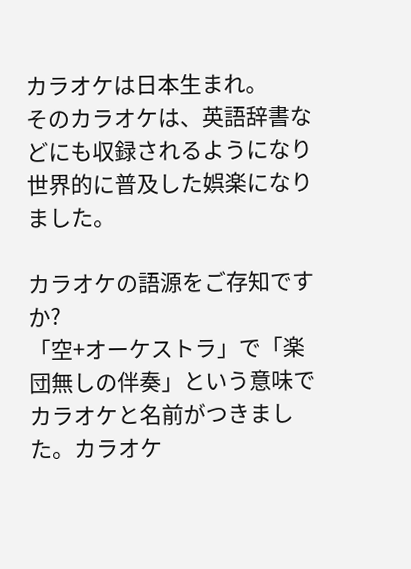カラオケは日本生まれ。
そのカラオケは、英語辞書などにも収録されるようになり世界的に普及した娯楽になりました。

カラオケの語源をご存知ですか?
「空+オーケストラ」で「楽団無しの伴奏」という意味でカラオケと名前がつきました。カラオケ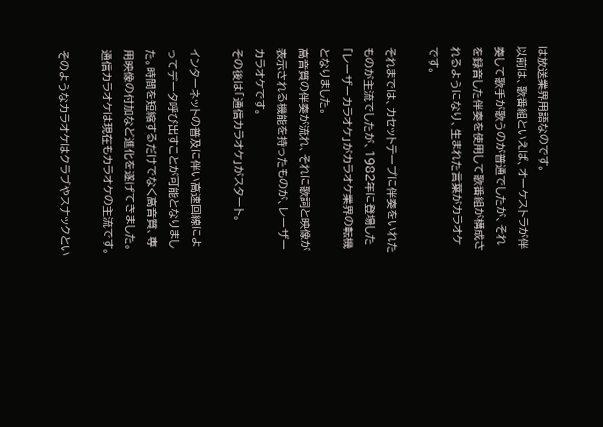は放送業界用語なのです。
以前は、歌番組といえば、オーケストラが伴奏して歌手が歌うのが普通でしたが、それを録音した伴奏を使用して歌番組が構成されるようになり、生まれた言葉がカラオケです。

それまでは、カセットテープに伴奏をいれたものが主流でしたが、1982年に登場した「レーザーカラオケ」がカラオケ業界の転機となりました。
高音質の伴奏が流れ、それに歌詞と映像が表示される機能を持ったものが、レーザーカラオケです。
その後は「通信カラオケ」がスタート。

インターネットの普及に伴い高速回線によってデータ呼び出すことが可能となりました。時間を短縮するだけでなく高音質、専用映像の付加など進化を遂げてきました。
通信カラオケは現在もカラオケの主流です。

そのようなカラオケはクラブやスナックとい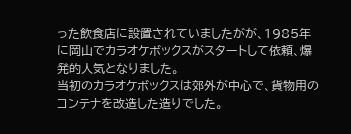った飲食店に設置されていましたがが、1985年に岡山でカラオケボックスがスタートして依頼、爆発的人気となりました。
当初のカラオケボックスは郊外が中心で、貨物用のコンテナを改造した造りでした。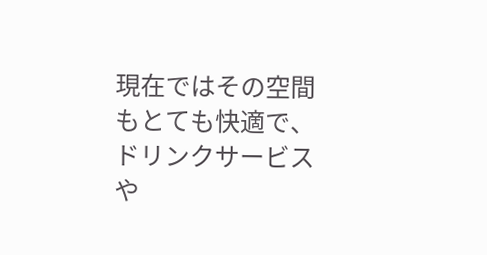現在ではその空間もとても快適で、ドリンクサービスや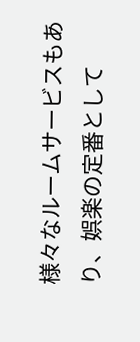様々なルームサービスもあり、娯楽の定番として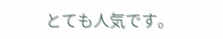とても人気です。